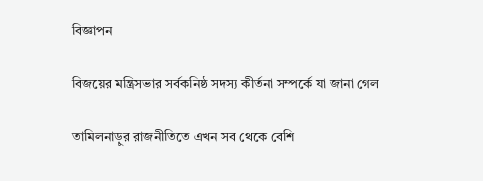বিজ্ঞাপন

বিজয়ের মন্ত্রিসভার সর্বকনিষ্ঠ সদস্য কীর্তনা সম্পর্কে যা জানা গেল

তামিলনাড়ুর রাজনীতিতে এখন সব থেকে বেশি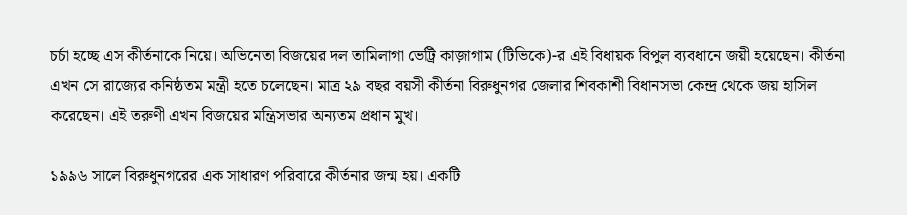চর্চা হচ্ছে এস কীর্তনাকে নিয়ে। অভিনেতা বিজয়ের দল তামিলাগা ভেট্রি কাজ়াগাম (টিভিকে)-র এই বিধায়ক বিপুল ব্যবধানে জয়ী হয়েছেন। কীর্তনা এখন সে রাজ্যের কনিষ্ঠতম মন্ত্রী হতে চলেছেন। মাত্র ২৯ বছর বয়সী কীর্তনা বিরুধুনগর জেলার শিবকাশী বিধানসভা কেন্দ্র থেকে জয় হাসিল করেছেন। এই তরুণী এখন বিজয়ের মন্ত্রিসভার অন্যতম প্রধান মুখ।

১৯৯৬ সালে বিরুধুনগরের এক সাধারণ পরিবারে কীর্তনার জন্ম হয়। একটি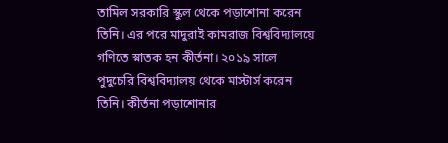তামিল সরকারি স্কুল থেকে পড়াশোনা করেন তিনি। এর পরে মাদুরাই কামরাজ বিশ্ববিদ্যালয়ে গণিতে স্নাতক হন কীর্তনা। ২০১৯ সালে পুদুচেরি বিশ্ববিদ্যালয় থেকে মাস্টার্স করেন তিনি। কীর্তনা পড়াশোনার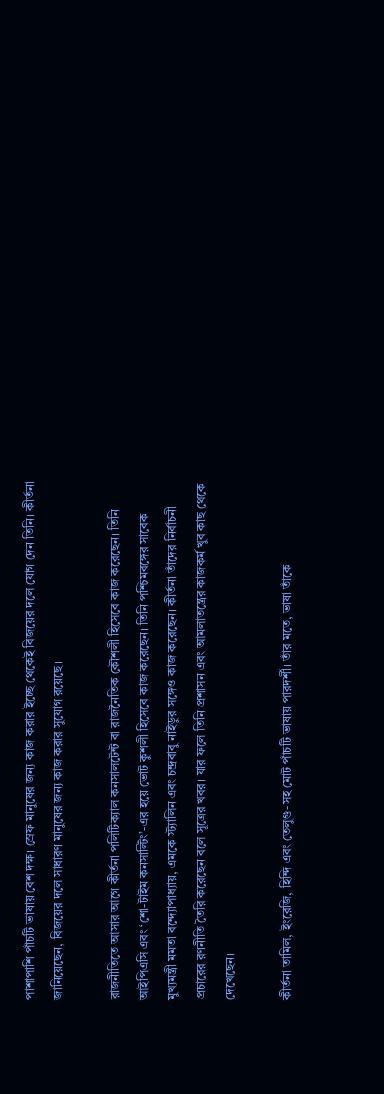পাশাপাশি পাঁচটি ভাষায় বেশ দক্ষ। স্রেফ মানুষের জন্য কাজ করার ইচ্ছে থেকেই বিজয়ের দলে যোগ দেন তিনি। কীর্তনা জানিয়েছেন, বিজয়ের দলে সাধারণ মানুষের জন্য কাজ করার সুযোগ রয়েছে।

রাজনীতিতে আসার আগে কীর্তনা পলিটিক্যাল কনসালটেন্ট বা রাজনৈতিক কৌশলী হিসেবে কাজ করেছেন। তিনি আইপিএসি এবং ‘শো-টাইম কনসাল্টিং’-এর হয়ে ভোট কুশলী হিসেবে কাজ করেছেন। তিনি পশ্চিমবঙ্গের সাবেক মুখ্যমন্ত্রী মমতা বন্দ্যোপাধ্যায়, এমকে স্ট্যালিন এবং চন্দ্রবাবু নাইডুর সঙ্গেও কাজ করেছেন। কীর্তনা তাঁদের নির্বাচনী প্রচারের রণনীতি তৈরি করেছেন বলে সূত্রের খবর। যার ফলে তিনি প্রশাসন এবং আমলাতন্ত্রের কাজকর্ম খুব কাছ থেকে দেখেছেন।

কীর্তনা তামিল, ইংরেজি, হিন্দি এবং তেলুগু-সহ মোট পাঁচটি ভাষায় পারদর্শী। তাঁর মতে, ভাষা তাঁকে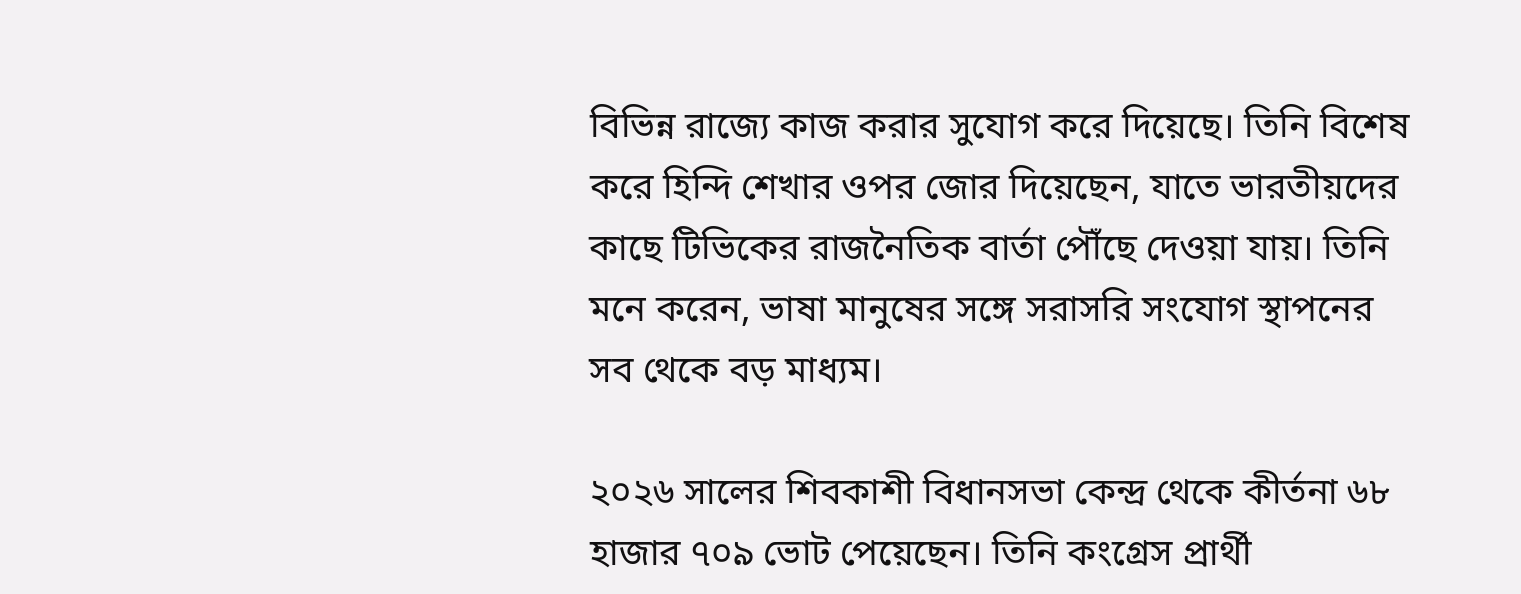বিভিন্ন রাজ্যে কাজ করার সুযোগ করে দিয়েছে। তিনি বিশেষ করে হিন্দি শেখার ওপর জোর দিয়েছেন, যাতে ভারতীয়দের কাছে টিভিকের রাজনৈতিক বার্তা পৌঁছে দেওয়া যায়। তিনি মনে করেন, ভাষা মানুষের সঙ্গে সরাসরি সংযোগ স্থাপনের সব থেকে বড় মাধ্যম।

২০২৬ সালের শিবকাশী বিধানসভা কেন্দ্র থেকে কীর্তনা ৬৮ হাজার ৭০৯ ভোট পেয়েছেন। তিনি কংগ্রেস প্রার্থী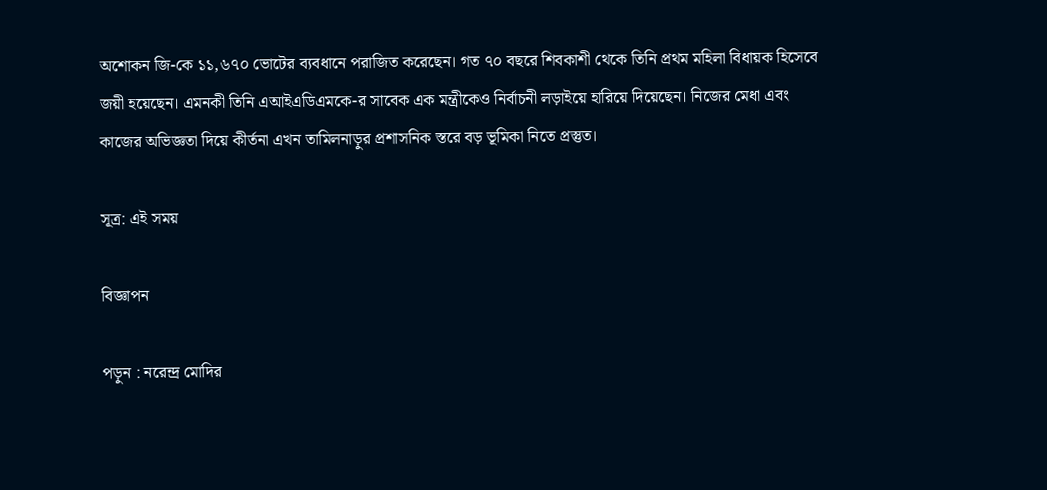অশোকন জি-কে ১১,৬৭০ ভোটের ব্যবধানে পরাজিত করেছেন। গত ৭০ বছরে শিবকাশী থেকে তিনি প্রথম মহিলা বিধায়ক হিসেবে জয়ী হয়েছেন। এমনকী তিনি এআইএডিএমকে-র সাবেক এক মন্ত্রীকেও নির্বাচনী লড়াইয়ে হারিয়ে দিয়েছেন। নিজের মেধা এবং কাজের অভিজ্ঞতা দিয়ে কীর্তনা এখন তামিলনাড়ুর প্রশাসনিক স্তরে বড় ভূমিকা নিতে প্রস্তুত।

সূত্র: এই সময়

বিজ্ঞাপন

পড়ুন : নরেন্দ্র মোদির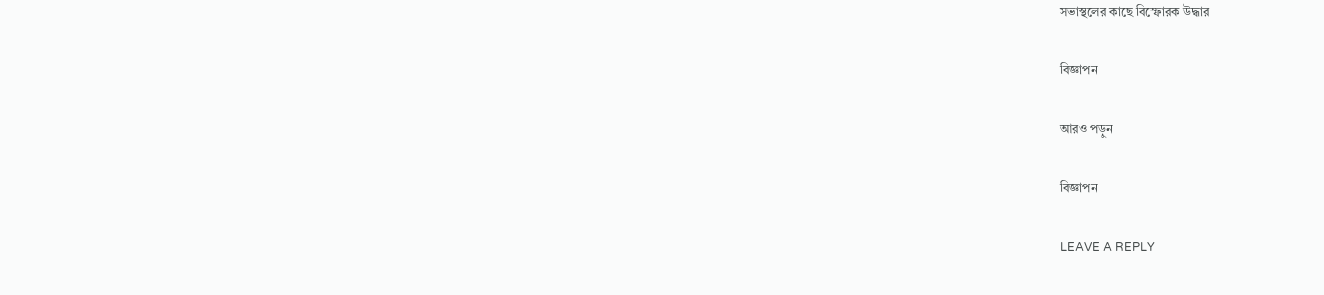সভাস্থলের কাছে বিস্ফোরক উদ্ধার

বিজ্ঞাপন

আরও পড়ুন

বিজ্ঞাপন

LEAVE A REPLY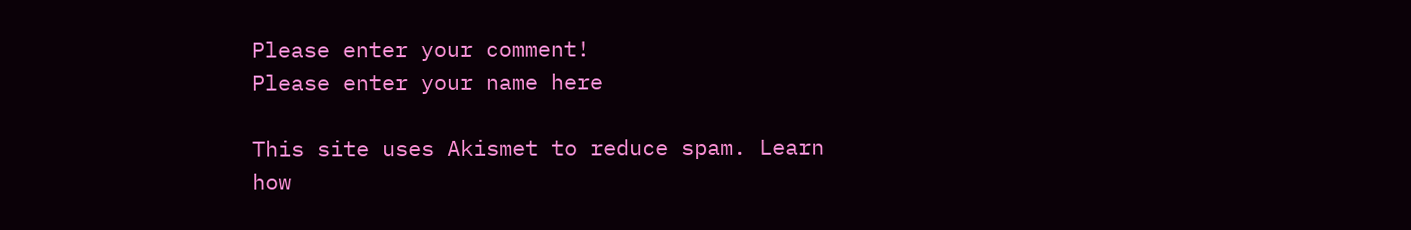Please enter your comment!
Please enter your name here

This site uses Akismet to reduce spam. Learn how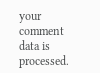your comment data is processed.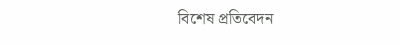বিশেষ প্রতিবেদন